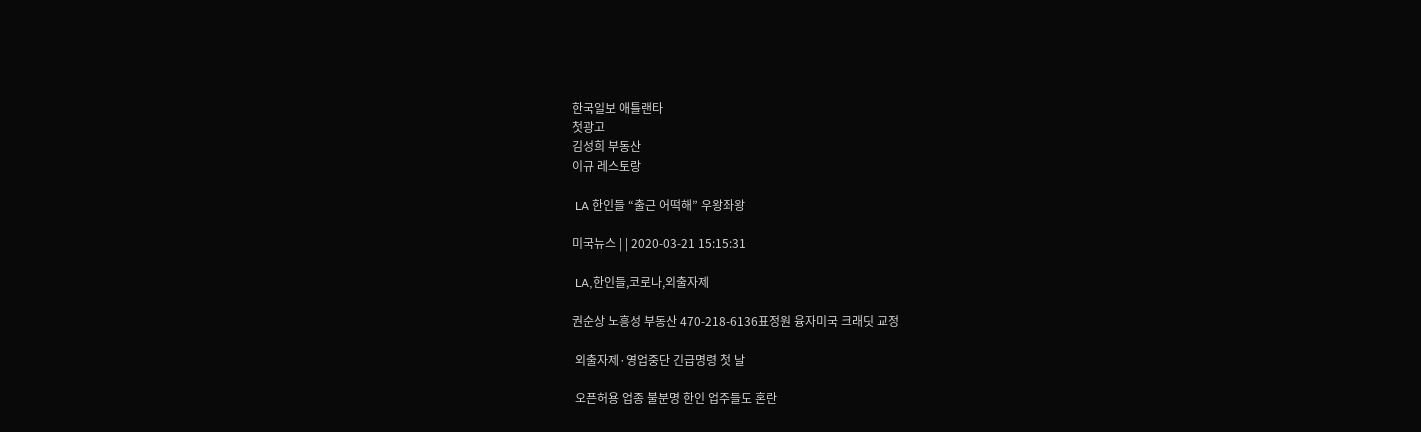한국일보 애틀랜타
첫광고
김성희 부동산
이규 레스토랑

 LA 한인들 “출근 어떡해” 우왕좌왕

미국뉴스 | | 2020-03-21 15:15:31

 LA,한인들,코로나,외출자제

권순상 노흥성 부동산 470-218-6136표정원 융자미국 크래딧 교정

 외출자제·영업중단 긴급명령 첫 날

 오픈허용 업종 불분명 한인 업주들도 혼란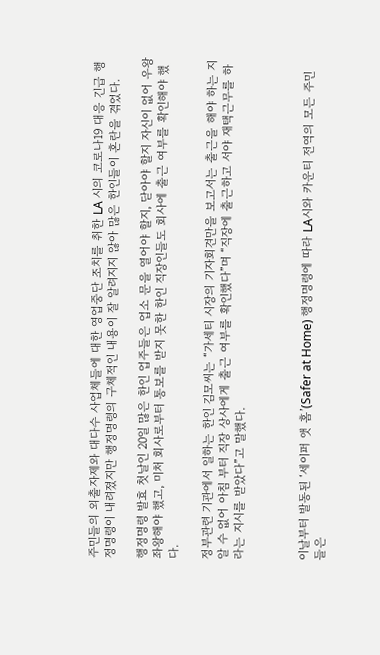주민들의 외출자제와 대다수 사업체들에 대한 영업중단 조치를 취한 LA 시의 코로나19 대응 긴급 행정명령이 내려졌지만 행정명령의 구체적인 내용이 잘 알려지지 않아 많은 한인들이 혼란을 겪었다.

행정명령 발효 첫날인 20일 많은 한인 업주들은 업소 문을 열어야 할지, 닫아야 할지 자신이 없어 우왕좌왕해야 했고, 미처 회사로부터 통보를 받지 못한 한인 직장인들도 회사에 출근 여부를 확인해야 했다.

정부관련 기관에서 일하는 한인 김모씨는 “가세티 시장의 기자회견만을 보고서는 출근을 해야 하는 지 알 수 없어 아침 부터 직장 상사에게 출근 여부를 확인했다”며 “직장에 출근하고 서야 재택근무를 하라는 지시를 받았다”고 말했다.



이날부터 발동된 ‘세이퍼 앳 홈’(Safer at Home) 행정명령에 따라 LA시와 카운티 전역의 모든 주민들은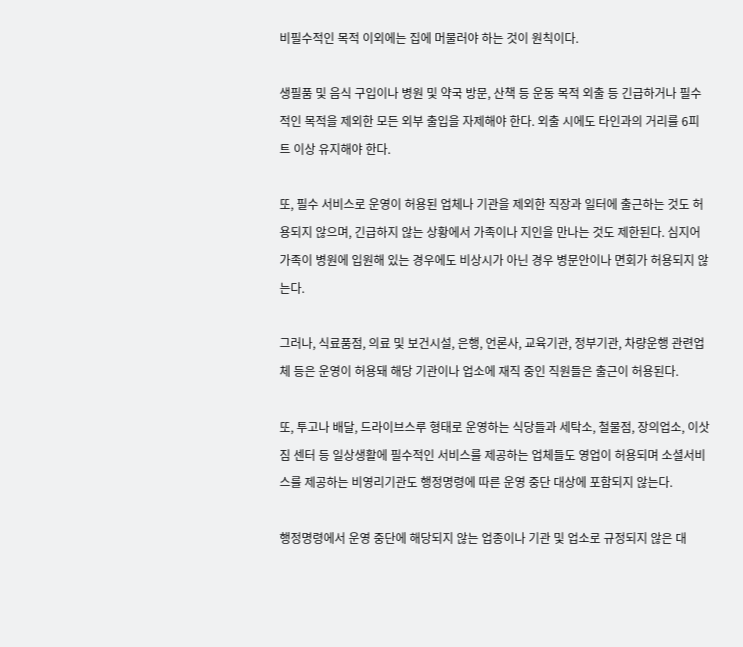비필수적인 목적 이외에는 집에 머물러야 하는 것이 원칙이다.

생필품 및 음식 구입이나 병원 및 약국 방문, 산책 등 운동 목적 외출 등 긴급하거나 필수적인 목적을 제외한 모든 외부 출입을 자제해야 한다. 외출 시에도 타인과의 거리를 6피트 이상 유지해야 한다.

또, 필수 서비스로 운영이 허용된 업체나 기관을 제외한 직장과 일터에 출근하는 것도 허용되지 않으며, 긴급하지 않는 상황에서 가족이나 지인을 만나는 것도 제한된다. 심지어 가족이 병원에 입원해 있는 경우에도 비상시가 아닌 경우 병문안이나 면회가 허용되지 않는다.

그러나, 식료품점, 의료 및 보건시설, 은행, 언론사, 교육기관, 정부기관, 차량운행 관련업체 등은 운영이 허용돼 해당 기관이나 업소에 재직 중인 직원들은 출근이 허용된다.

또, 투고나 배달, 드라이브스루 형태로 운영하는 식당들과 세탁소, 철물점, 장의업소, 이삿짐 센터 등 일상생활에 필수적인 서비스를 제공하는 업체들도 영업이 허용되며 소셜서비스를 제공하는 비영리기관도 행정명령에 따른 운영 중단 대상에 포함되지 않는다.

행정명령에서 운영 중단에 해당되지 않는 업종이나 기관 및 업소로 규정되지 않은 대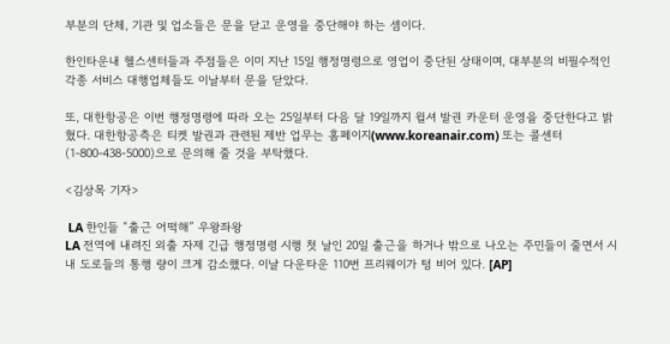부분의 단체, 기관 및 업소들은 문을 닫고 운영을 중단해야 하는 셈이다.

한인타운내 헬스센터들과 주점들은 이미 지난 15일 행정명령으로 영업이 중단된 상태이며, 대부분의 비필수적인 각종 서비스 대행업체들도 이날부터 문을 닫았다.

또, 대한항공은 이번 행정명령에 따라 오는 25일부터 다음 달 19일까지 윌셔 발권 카운터 운영을 중단한다고 밝혔다. 대한항공측은 티켓 발권과 관련된 제반 업무는 홈페이지(www.koreanair.com) 또는 콜센터(1-800-438-5000)으로 문의해 줄 것을 부탁했다.

<김상목 기자>

 LA 한인들 “출근 어떡해” 우왕좌왕
LA 전역에 내려진 외출 자제 긴급 행정명령 시행 첫 날인 20일 출근을 하거나 밖으로 나오는 주민들이 줄면서 시내 도로들의 통행 량이 크게 감소했다. 이날 다운타운 110번 프리웨이가 텅 비어 있다. [AP]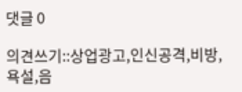댓글 0

의견쓰기::상업광고,인신공격,비방,욕설,음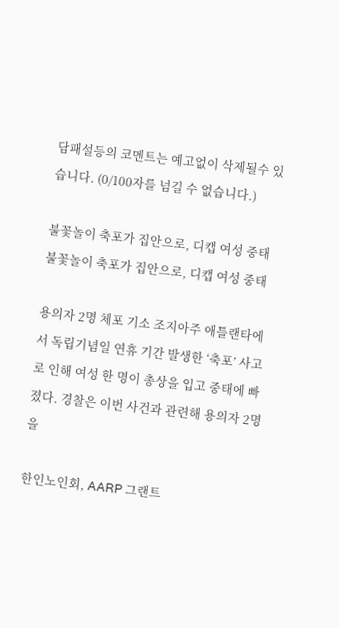담패설등의 코멘트는 예고없이 삭제될수 있습니다. (0/100자를 넘길 수 없습니다.)

불꽃놀이 축포가 집안으로, 디캡 여성 중태
불꽃놀이 축포가 집안으로, 디캡 여성 중태

용의자 2명 체포 기소 조지아주 애틀랜타에서 독립기념일 연휴 기간 발생한 ‘축포’ 사고로 인해 여성 한 명이 총상을 입고 중태에 빠졌다. 경찰은 이번 사건과 관련해 용의자 2명을

한인노인회, AARP 그랜트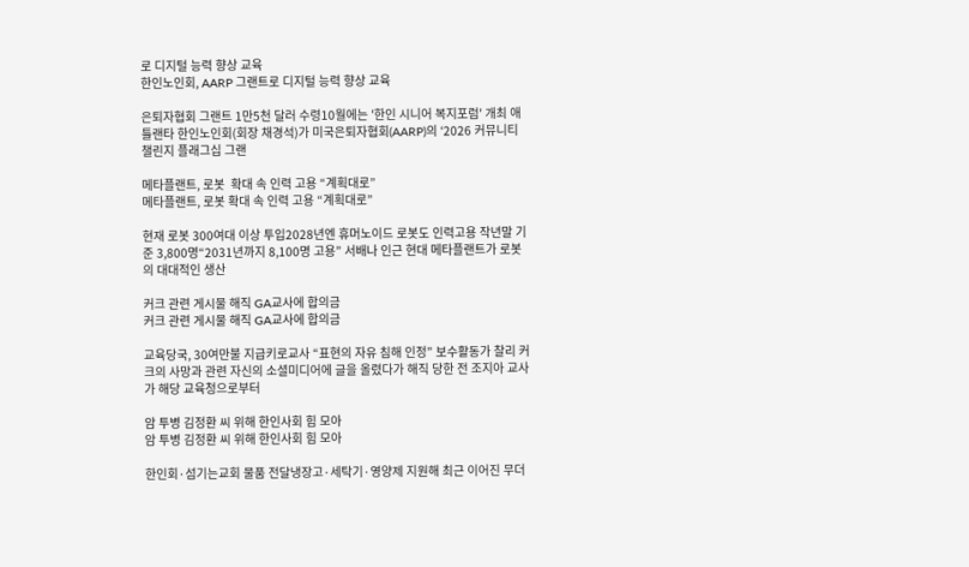로 디지털 능력 향상 교육
한인노인회, AARP 그랜트로 디지털 능력 향상 교육

은퇴자협회 그랜트 1만5천 달러 수령10월에는 '한인 시니어 복지포럼' 개최 애틀랜타 한인노인회(회장 채경석)가 미국은퇴자협회(AARP)의 ‘2026 커뮤니티 챌린지 플래그십 그랜

메타플랜트, 로봇  확대 속 인력 고용 “계획대로”
메타플랜트, 로봇 확대 속 인력 고용 “계획대로”

현재 로봇 300여대 이상 투입2028년엔 휴머노이드 로봇도 인력고용 작년말 기준 3,800명“2031년까지 8,100명 고용” 서배나 인근 현대 메타플랜트가 로봇의 대대적인 생산

커크 관련 게시물 해직 GA교사에 합의금
커크 관련 게시물 해직 GA교사에 합의금

교육당국, 30여만불 지급키로교사 “표현의 자유 침해 인정” 보수활동가 찰리 커크의 사망과 관련 자신의 소셜미디어에 글을 올렸다가 해직 당한 전 조지아 교사가 해당 교육청으로부터

암 투병 김정환 씨 위해 한인사회 힘 모아
암 투병 김정환 씨 위해 한인사회 힘 모아

한인회·섬기는교회 물품 전달냉장고·세탁기·영양제 지원해 최근 이어진 무더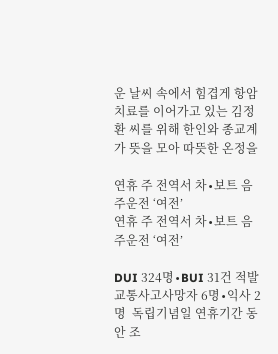운 날씨 속에서 힘겹게 항암 치료를 이어가고 있는 김정환 씨를 위해 한인와 종교계가 뜻을 모아 따뜻한 온정을

연휴 주 전역서 차∙보트 음주운전 ‘여전’
연휴 주 전역서 차∙보트 음주운전 ‘여전’

DUI 324명∙BUI 31건 적발교통사고사망자 6명∙익사 2명  독립기념일 연휴기간 동안 조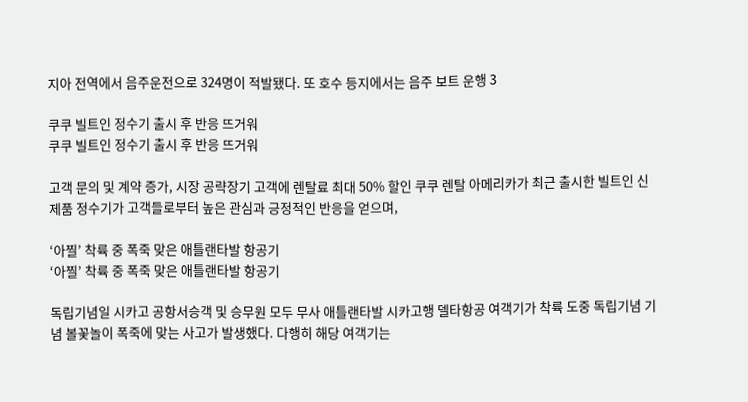지아 전역에서 음주운전으로 324명이 적발됐다. 또 호수 등지에서는 음주 보트 운행 3

쿠쿠 빌트인 정수기 출시 후 반응 뜨거워
쿠쿠 빌트인 정수기 출시 후 반응 뜨거워

고객 문의 및 계약 증가, 시장 공략장기 고객에 렌탈료 최대 50% 할인 쿠쿠 렌탈 아메리카가 최근 출시한 빌트인 신제품 정수기가 고객들로부터 높은 관심과 긍정적인 반응을 얻으며,

‘아찔’ 착륙 중 폭죽 맞은 애틀랜타발 항공기
‘아찔’ 착륙 중 폭죽 맞은 애틀랜타발 항공기

독립기념일 시카고 공항서승객 및 승무원 모두 무사 애틀랜타발 시카고행 델타항공 여객기가 착륙 도중 독립기념 기념 볼꽃놀이 폭죽에 맞는 사고가 발생했다. 다행히 해당 여객기는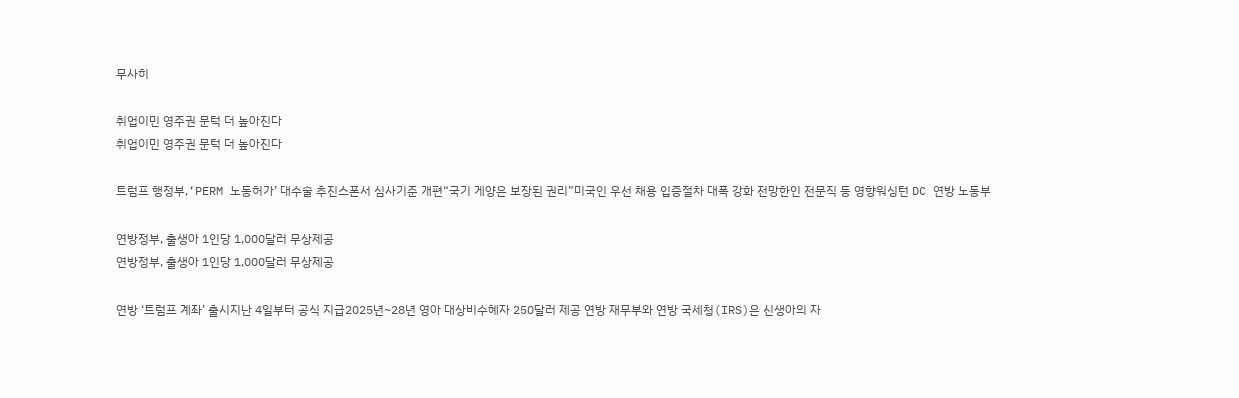무사히

취업이민 영주권 문턱 더 높아진다
취업이민 영주권 문턱 더 높아진다

트럼프 행정부,‘PERM 노동허가’ 대수술 추진스폰서 심사기준 개편“국기 게양은 보장된 권리”미국인 우선 채용 입증절차 대폭 강화 전망한인 전문직 등 영향워싱턴 DC 연방 노동부

연방정부, 출생아 1인당 1,000달러 무상제공
연방정부, 출생아 1인당 1,000달러 무상제공

연방 ‘트럼프 계좌’ 출시지난 4일부터 공식 지급2025년~28년 영아 대상비수혜자 250달러 제공 연방 재무부와 연방 국세청(IRS)은 신생아의 자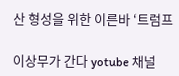산 형성을 위한 이른바 ‘트럼프

이상무가 간다 yotube 채널